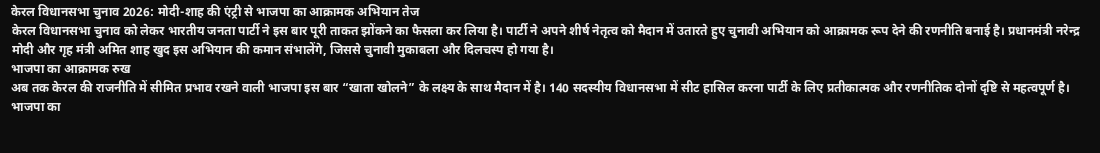केरल विधानसभा चुनाव 2026: मोदी-शाह की एंट्री से भाजपा का आक्रामक अभियान तेज
केरल विधानसभा चुनाव को लेकर भारतीय जनता पार्टी ने इस बार पूरी ताकत झोंकने का फैसला कर लिया है। पार्टी ने अपने शीर्ष नेतृत्व को मैदान में उतारते हुए चुनावी अभियान को आक्रामक रूप देने की रणनीति बनाई है। प्रधानमंत्री नरेन्द्र मोदी और गृह मंत्री अमित शाह खुद इस अभियान की कमान संभालेंगे, जिससे चुनावी मुकाबला और दिलचस्प हो गया है।
भाजपा का आक्रामक रुख
अब तक केरल की राजनीति में सीमित प्रभाव रखने वाली भाजपा इस बार “खाता खोलने” के लक्ष्य के साथ मैदान में है। 140 सदस्यीय विधानसभा में सीट हासिल करना पार्टी के लिए प्रतीकात्मक और रणनीतिक दोनों दृष्टि से महत्वपूर्ण है।
भाजपा का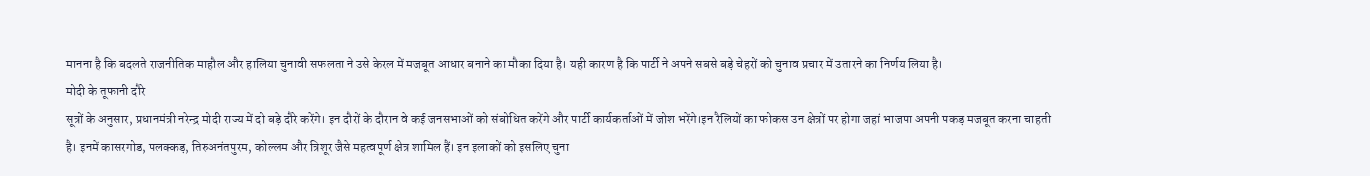मानना है कि बदलते राजनीतिक माहौल और हालिया चुनावी सफलता ने उसे केरल में मजबूत आधार बनाने का मौका दिया है। यही कारण है कि पार्टी ने अपने सबसे बड़े चेहरों को चुनाव प्रचार में उतारने का निर्णय लिया है।
मोदी के तूफानी दौरे
सूत्रों के अनुसार, प्रधानमंत्री नरेन्द्र मोदी राज्य में दो बड़े दौरे करेंगे। इन दौरों के दौरान वे कई जनसभाओं को संबोधित करेंगे और पार्टी कार्यकर्ताओं में जोश भरेंगे।इन रैलियों का फोकस उन क्षेत्रों पर होगा जहां भाजपा अपनी पकड़ मजबूत करना चाहती है। इनमें कासरगोड, पलक्कड़, तिरुअनंतपुरम, कोल्लम और त्रिशूर जैसे महत्वपूर्ण क्षेत्र शामिल हैं। इन इलाकों को इसलिए चुना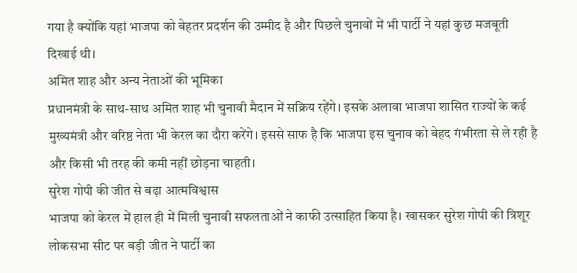गया है क्योंकि यहां भाजपा को बेहतर प्रदर्शन की उम्मीद है और पिछले चुनावों में भी पार्टी ने यहां कुछ मजबूती दिखाई थी।
अमित शाह और अन्य नेताओं की भूमिका
प्रधानमंत्री के साथ-साथ अमित शाह भी चुनावी मैदान में सक्रिय रहेंगे। इसके अलावा भाजपा शासित राज्यों के कई मुख्यमंत्री और वरिष्ठ नेता भी केरल का दौरा करेंगे। इससे साफ है कि भाजपा इस चुनाव को बेहद गंभीरता से ले रही है और किसी भी तरह की कमी नहीं छोड़ना चाहती।
सुरेश गोपी की जीत से बढ़ा आत्मविश्वास
भाजपा को केरल में हाल ही में मिली चुनावी सफलताओं ने काफी उत्साहित किया है। खासकर सुरेश गोपी की त्रिशूर लोकसभा सीट पर बड़ी जीत ने पार्टी का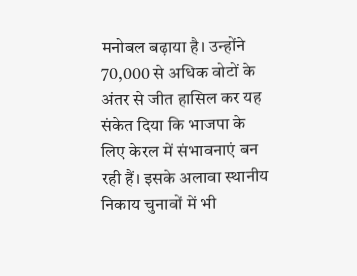मनोबल बढ़ाया है। उन्होंने 70,000 से अधिक वोटों के अंतर से जीत हासिल कर यह संकेत दिया कि भाजपा के लिए केरल में संभावनाएं बन रही हैं। इसके अलावा स्थानीय निकाय चुनावों में भी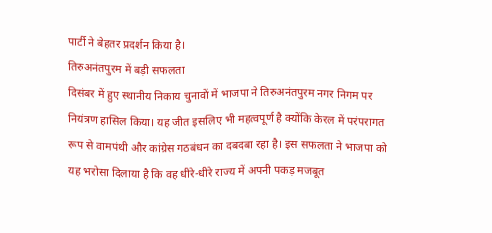पार्टी ने बेहतर प्रदर्शन किया है।
तिरुअनंतपुरम में बड़ी सफलता
दिसंबर में हुए स्थानीय निकाय चुनावों में भाजपा ने तिरुअनंतपुरम नगर निगम पर नियंत्रण हासिल किया। यह जीत इसलिए भी महत्वपूर्ण है क्योंकि केरल में परंपरागत रूप से वामपंथी और कांग्रेस गठबंधन का दबदबा रहा है। इस सफलता ने भाजपा को यह भरोसा दिलाया है कि वह धीरे-धीरे राज्य में अपनी पकड़ मजबूत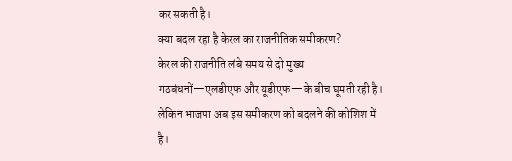कर सकती है।
क्या बदल रहा है केरल का राजनीतिक समीकरण?
केरल की राजनीति लंबे समय से दो मुख्य गठबंधनों—एलडीएफ और यूडीएफ—के बीच घूमती रही है। लेकिन भाजपा अब इस समीकरण को बदलने की कोशिश में है।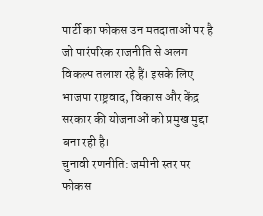पार्टी का फोकस उन मतदाताओं पर है जो पारंपरिक राजनीति से अलग विकल्प तलाश रहे हैं। इसके लिए भाजपा राष्ट्रवाद, विकास और केंद्र सरकार की योजनाओं को प्रमुख मुद्दा बना रही है।
चुनावी रणनीति: जमीनी स्तर पर फोकस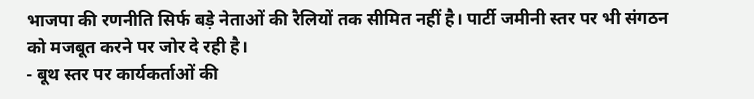भाजपा की रणनीति सिर्फ बड़े नेताओं की रैलियों तक सीमित नहीं है। पार्टी जमीनी स्तर पर भी संगठन को मजबूत करने पर जोर दे रही है।
- बूथ स्तर पर कार्यकर्ताओं की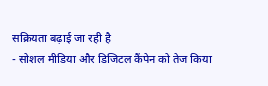सक्रियता बढ़ाई जा रही है
- सोशल मीडिया और डिजिटल कैंपेन को तेज किया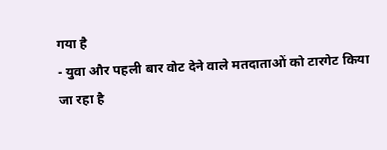गया है
- युवा और पहली बार वोट देने वाले मतदाताओं को टारगेट किया जा रहा है